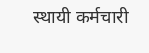स्थायी कर्मचारी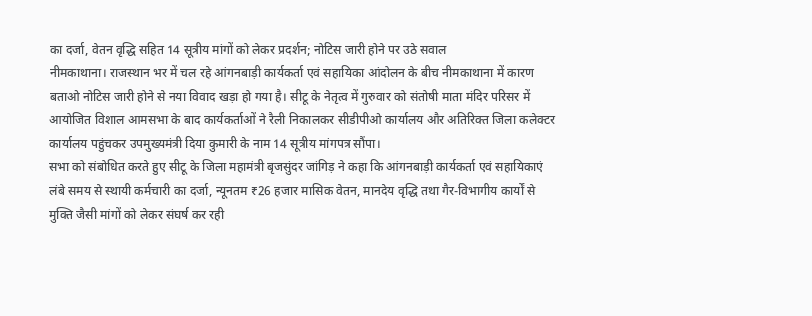का दर्जा, वेतन वृद्धि सहित 14 सूत्रीय मांगों को लेकर प्रदर्शन; नोटिस जारी होने पर उठे सवाल
नीमकाथाना। राजस्थान भर में चल रहे आंगनबाड़ी कार्यकर्ता एवं सहायिका आंदोलन के बीच नीमकाथाना में कारण बताओ नोटिस जारी होने से नया विवाद खड़ा हो गया है। सीटू के नेतृत्व में गुरुवार को संतोषी माता मंदिर परिसर में आयोजित विशाल आमसभा के बाद कार्यकर्ताओं ने रैली निकालकर सीडीपीओ कार्यालय और अतिरिक्त जिला कलेक्टर कार्यालय पहुंचकर उपमुख्यमंत्री दिया कुमारी के नाम 14 सूत्रीय मांगपत्र सौंपा।
सभा को संबोधित करते हुए सीटू के जिला महामंत्री बृजसुंदर जांगिड़ ने कहा कि आंगनबाड़ी कार्यकर्ता एवं सहायिकाएं लंबे समय से स्थायी कर्मचारी का दर्जा, न्यूनतम ₹26 हजार मासिक वेतन, मानदेय वृद्धि तथा गैर-विभागीय कार्यों से मुक्ति जैसी मांगों को लेकर संघर्ष कर रही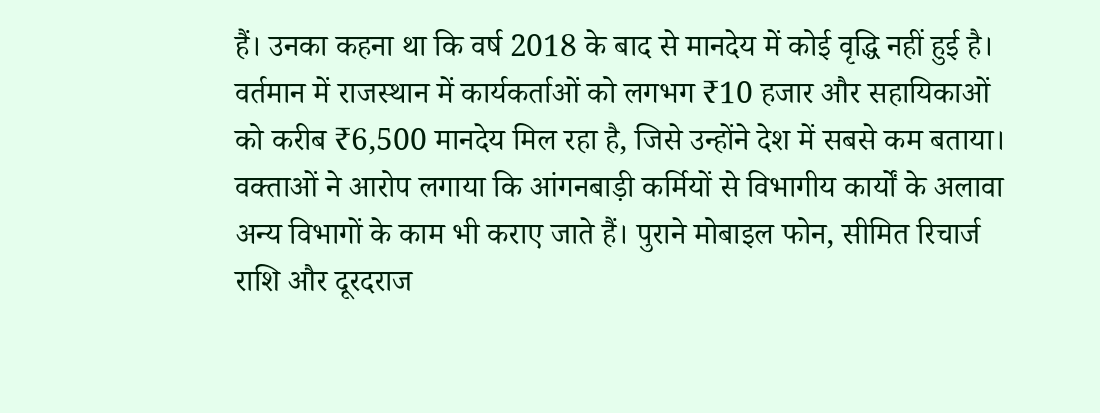हैं। उनका कहना था कि वर्ष 2018 के बाद से मानदेय में कोई वृद्धि नहीं हुई है। वर्तमान में राजस्थान में कार्यकर्ताओं को लगभग ₹10 हजार और सहायिकाओं को करीब ₹6,500 मानदेय मिल रहा है, जिसे उन्होंने देश में सबसे कम बताया।
वक्ताओं ने आरोप लगाया कि आंगनबाड़ी कर्मियों से विभागीय कार्यों के अलावा अन्य विभागों के काम भी कराए जाते हैं। पुराने मोबाइल फोन, सीमित रिचार्ज राशि और दूरदराज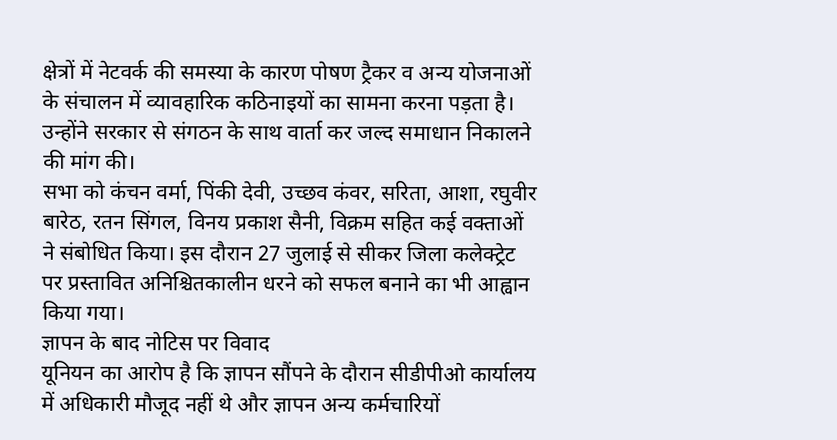क्षेत्रों में नेटवर्क की समस्या के कारण पोषण ट्रैकर व अन्य योजनाओं के संचालन में व्यावहारिक कठिनाइयों का सामना करना पड़ता है। उन्होंने सरकार से संगठन के साथ वार्ता कर जल्द समाधान निकालने की मांग की।
सभा को कंचन वर्मा, पिंकी देवी, उच्छव कंवर, सरिता, आशा, रघुवीर बारेठ, रतन सिंगल, विनय प्रकाश सैनी, विक्रम सहित कई वक्ताओं ने संबोधित किया। इस दौरान 27 जुलाई से सीकर जिला कलेक्ट्रेट पर प्रस्तावित अनिश्चितकालीन धरने को सफल बनाने का भी आह्वान किया गया।
ज्ञापन के बाद नोटिस पर विवाद
यूनियन का आरोप है कि ज्ञापन सौंपने के दौरान सीडीपीओ कार्यालय में अधिकारी मौजूद नहीं थे और ज्ञापन अन्य कर्मचारियों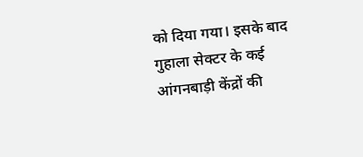को दिया गया। इसके बाद गुहाला सेक्टर के कई आंगनबाड़ी केंद्रों की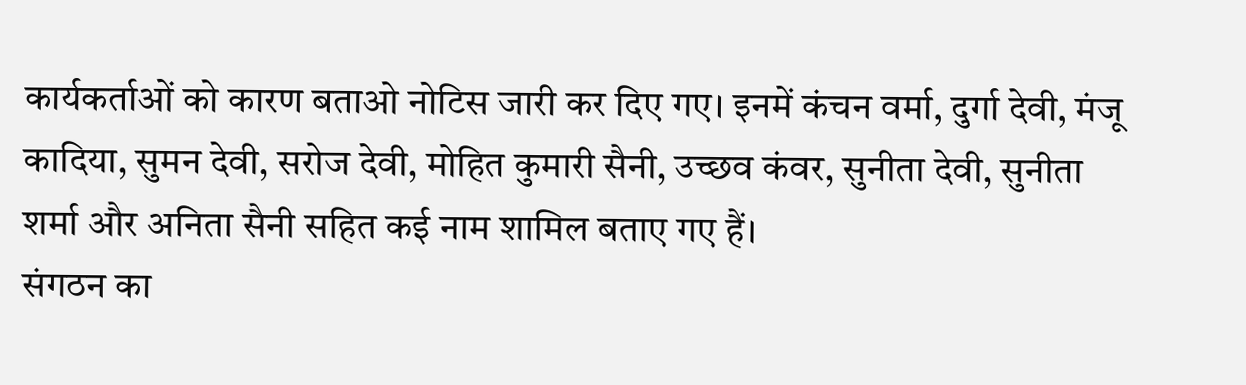कार्यकर्ताओं को कारण बताओ नोटिस जारी कर दिए गए। इनमें कंचन वर्मा, दुर्गा देवी, मंजू कादिया, सुमन देवी, सरोज देवी, मोहित कुमारी सैनी, उच्छव कंवर, सुनीता देवी, सुनीता शर्मा और अनिता सैनी सहित कई नाम शामिल बताए गए हैं।
संगठन का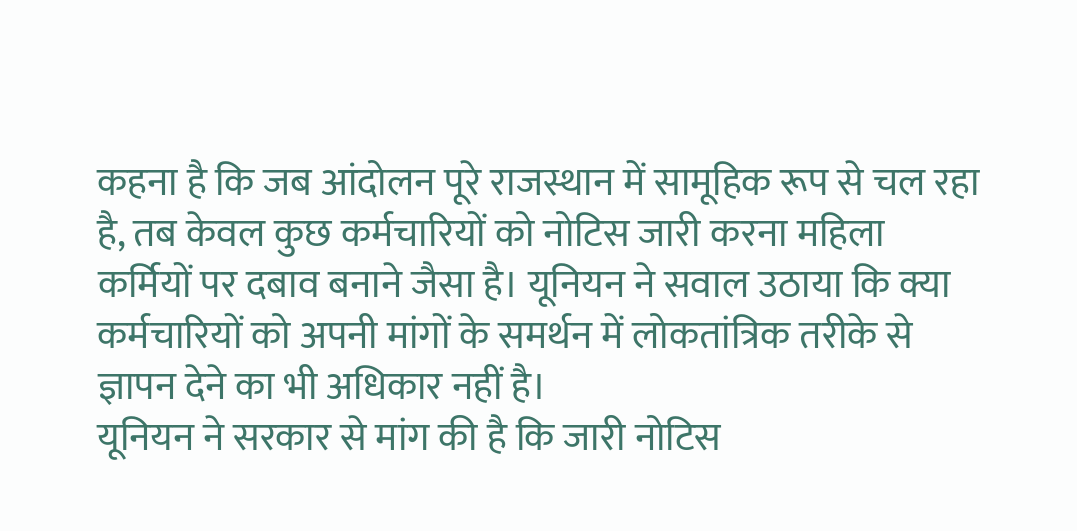कहना है कि जब आंदोलन पूरे राजस्थान में सामूहिक रूप से चल रहा है, तब केवल कुछ कर्मचारियों को नोटिस जारी करना महिला कर्मियों पर दबाव बनाने जैसा है। यूनियन ने सवाल उठाया कि क्या कर्मचारियों को अपनी मांगों के समर्थन में लोकतांत्रिक तरीके से ज्ञापन देने का भी अधिकार नहीं है।
यूनियन ने सरकार से मांग की है कि जारी नोटिस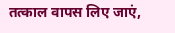तत्काल वापस लिए जाएं,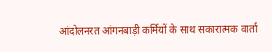आंदोलनरत आंगनबाड़ी कर्मियों के साथ सकारात्मक वार्ता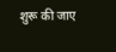शुरू की जाए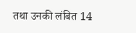तथा उनकी लंबित 14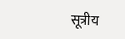सूत्रीय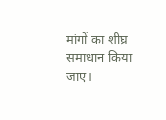मांगों का शीघ्र समाधान किया जाए।